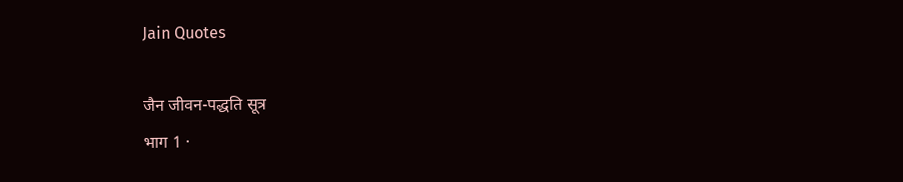Jain Quotes

जैन जीवन-पद्धति सूत्र
भाग 1 ·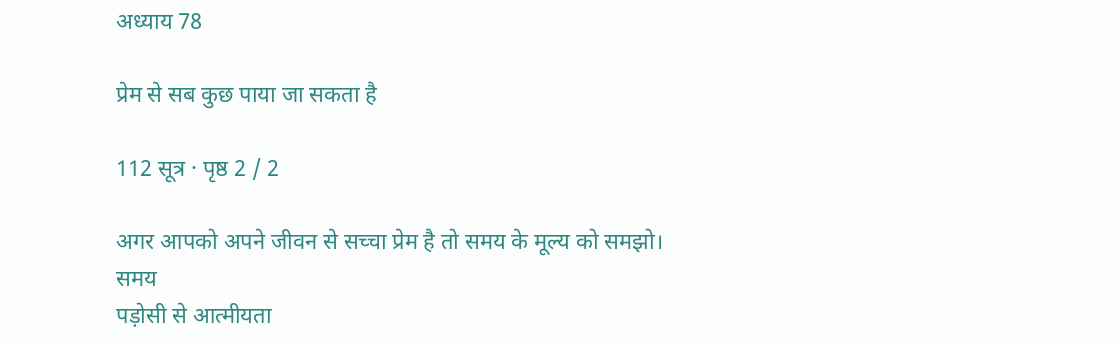अध्याय 78

प्रेम से सब कुछ पाया जा सकता है

112 सूत्र · पृष्ठ 2 / 2

अगर आपको अपने जीवन से सच्चा प्रेम है तो समय के मूल्य को समझो।
समय
पड़ोसी से आत्मीयता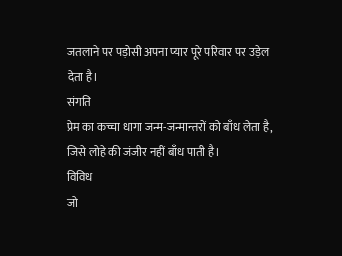जतलाने पर पड़ोसी अपना प्यार पूरे परिवार पर उड़ेल देता है।
संगति
प्रेम का कच्चा धागा जन्म-जन्मान्तरों को बाँध लेता है, जिसे लोहे की जंजीर नहीं बाँध पाती है।
विविध
जो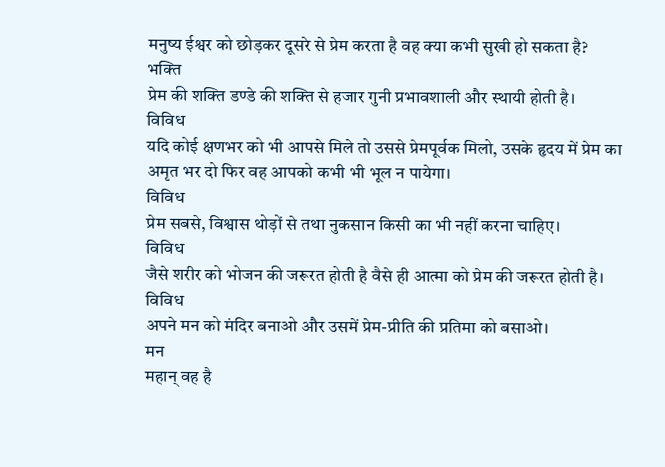मनुष्य ईश्वर को छोड़कर दूसरे से प्रेम करता है वह क्या कभी सुखी हो सकता है?
भक्ति
प्रेम की शक्ति डण्डे की शक्ति से हजार गुनी प्रभावशाली और स्थायी होती है।
विविध
यदि कोई क्षणभर को भी आपसे मिले तो उससे प्रेमपूर्वक मिलो, उसके हृदय में प्रेम का अमृत भर दो फिर वह आपको कभी भी भूल न पायेगा।
विविध
प्रेम सबसे, विश्वास थोड़ों से तथा नुकसान किसी का भी नहीं करना चाहिए।
विविध
जैसे शरीर को भोजन की जरूरत होती है वैसे ही आत्मा को प्रेम की जरूरत होती है।
विविध
अपने मन को मंदिर बनाओ और उसमें प्रेम-प्रीति की प्रतिमा को बसाओ।
मन
महान् वह है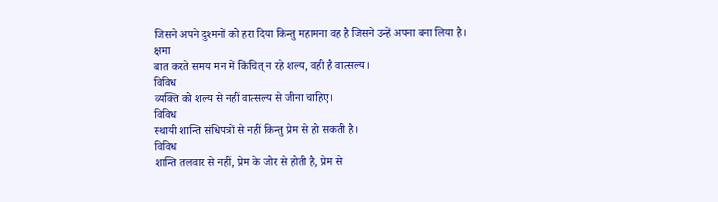जिसने अपने दुश्मनों को हरा दिया किन्तु महामना वह है जिसने उन्हें अपना बना लिया है।
क्षमा
बात करते समय मन में किंचित् न रहे शल्य, वही है वात्सल्य।
विविध
व्यक्ति को शल्य से नहीं वात्सल्य से जीना चाहिए।
विविध
स्थायी शान्ति संधिपत्रों से नहीं किन्तु प्रेम से हो सकती है।
विविध
शान्ति तलवार से नहीं, प्रेम के जोर से होती है, प्रेम से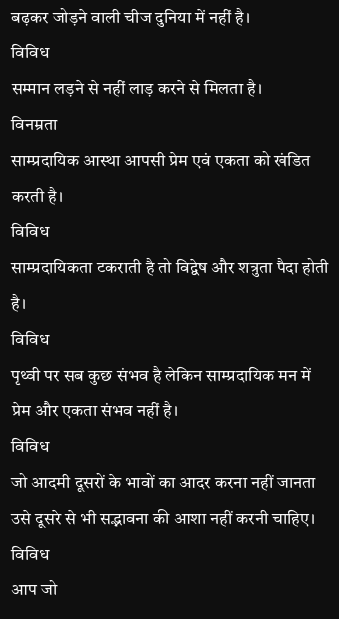बढ़कर जोड़ने वाली चीज दुनिया में नहीं है।
विविध
सम्मान लड़ने से नहीं लाड़ करने से मिलता है।
विनम्रता
साम्प्रदायिक आस्था आपसी प्रेम एवं एकता को खंडित करती है।
विविध
साम्प्रदायिकता टकराती है तो विद्वेष और शत्रुता पैदा होती है।
विविध
पृथ्वी पर सब कुछ संभव है लेकिन साम्प्रदायिक मन में प्रेम और एकता संभव नहीं है।
विविध
जो आदमी दूसरों के भावों का आदर करना नहीं जानता उसे दूसरे से भी सद्भावना की आशा नहीं करनी चाहिए।
विविध
आप जो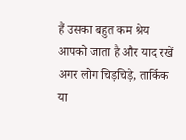हैं उसका बहुत कम श्रेय आपको जाता है और याद रखें अगर लोग चिड़चिड़े, तार्किक या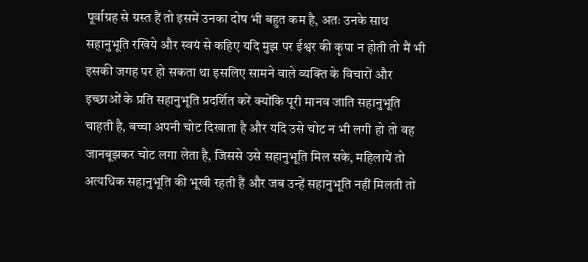पूर्वाग्रह से ग्रस्त हैं तो इसमें उनका दोष भी बहुत कम है, अतः उनके साथ सहानुभूति रखिये और स्वयं से कहिए यदि मुझ पर ईश्वर की कृपा न होती तो मैं भी इसकी जगह पर हो सकता था इसलिए सामने वाले व्यक्ति के विचारों और इच्छाओं के प्रति सहानुभूति प्रदर्शित करें क्योंकि पूरी मानव जाति सहानुभूति चाहती है, बच्चा अपनी चोट दिखाता है और यदि उसे चोट न भी लगी हो तो वह जानबूझकर चोट लगा लेता है, जिससे उसे सहानुभूति मिल सके, महिलायें तो अत्यधिक सहानुभूति की भूखी रहती हैं और जब उन्हें सहानुभूति नहीं मिलती तो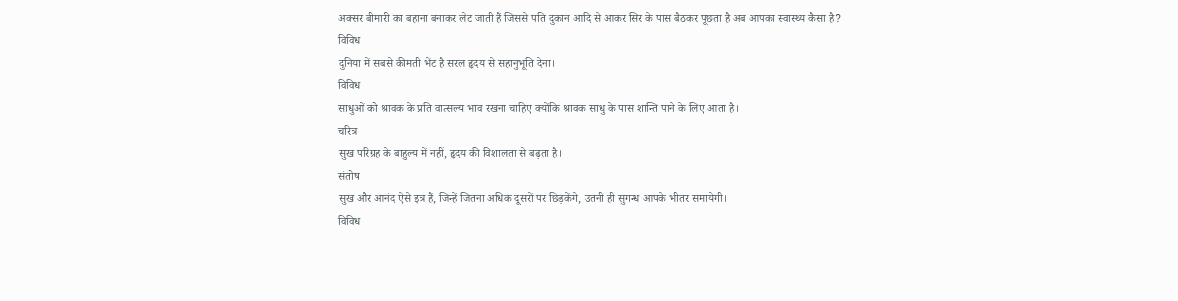अक्सर बीमारी का बहाना बनाकर लेट जाती हैं जिससे पति दुकान आदि से आकर सिर के पास बैठकर पूछता है अब आपका स्वास्थ्य कैसा है?
विविध
दुनिया में सबसे कीमती भेंट है सरल हृदय से सहानुभूति देना।
विविध
साधुओं को श्रावक के प्रति वात्सल्य भाव रखना चाहिए क्योंकि श्रावक साधु के पास शान्ति पाने के लिए आता है।
चरित्र
सुख परिग्रह के बाहुल्य में नहीं, हृदय की विशालता से बढ़ता है।
संतोष
सुख और आनंद ऐसे इत्र हैं, जिन्हें जितना अधिक दूसरों पर छिड़केंगे, उतनी ही सुगन्ध आपके भीतर समायेगी।
विविध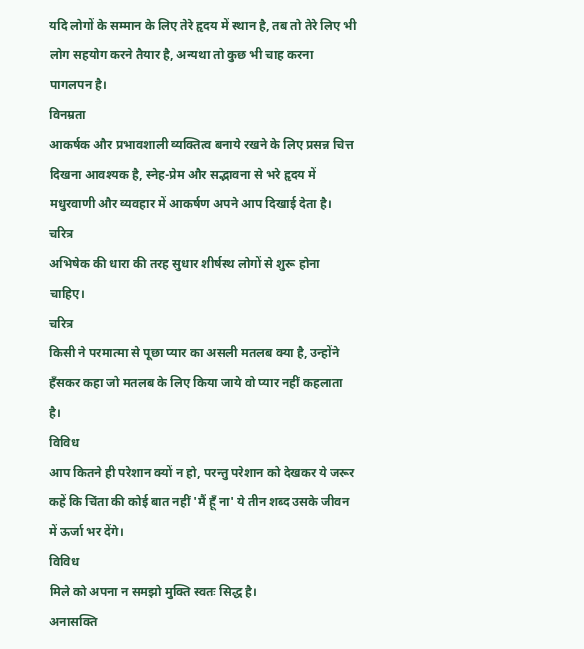यदि लोगों के सम्मान के लिए तेरे हृदय में स्थान है, तब तो तेरे लिए भी लोग सहयोग करने तैयार है, अन्यथा तो कुछ भी चाह करना पागलपन है।
विनम्रता
आकर्षक और प्रभावशाली व्यक्तित्व बनाये रखने के लिए प्रसन्न चित्त दिखना आवश्यक है, स्नेह-प्रेम और सद्भावना से भरे हृदय में मधुरवाणी और व्यवहार में आकर्षण अपने आप दिखाई देता है।
चरित्र
अभिषेक की धारा की तरह सुधार शीर्षस्थ लोगों से शुरू होना चाहिए।
चरित्र
किसी ने परमात्मा से पूछा प्यार का असली मतलब क्या है, उन्होंने हँसकर कहा जो मतलब के लिए किया जाये वो प्यार नहीं कहलाता है।
विविध
आप कितने ही परेशान क्यों न हो, परन्तु परेशान को देखकर ये जरूर कहें कि चिंता की कोई बात नहीं 'मैं हूँ ना' ये तीन शब्द उसके जीवन में ऊर्जा भर देंगे।
विविध
मिले को अपना न समझो मुक्ति स्वतः सिद्ध है।
अनासक्ति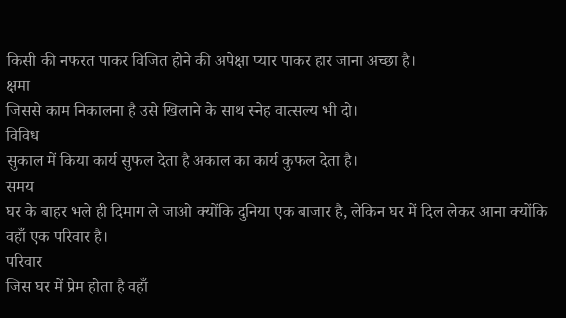किसी की नफरत पाकर विजित होने की अपेक्षा प्यार पाकर हार जाना अच्छा है।
क्षमा
जिससे काम निकालना है उसे खिलाने के साथ स्नेह वात्सल्य भी दो।
विविध
सुकाल में किया कार्य सुफल देता है अकाल का कार्य कुफल देता है।
समय
घर के बाहर भले ही दिमाग ले जाओ क्योंकि दुनिया एक बाजार है, लेकिन घर में दिल लेकर आना क्योंकि वहाँ एक परिवार है।
परिवार
जिस घर में प्रेम होता है वहाँ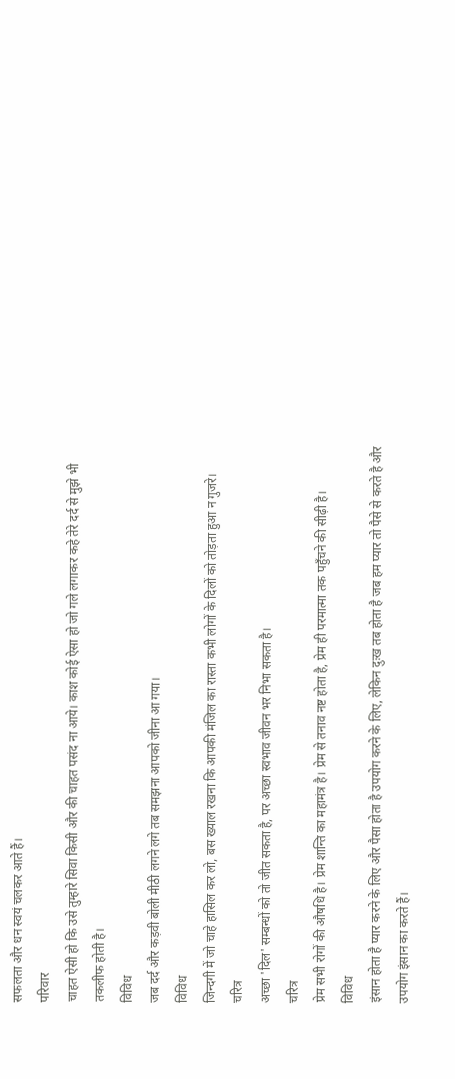सफलता और धन स्वयं चलकर आते हैं।
परिवार
चाहत ऐसी हो कि उसे तुम्हारे सिवा किसी और की चाहत पसंद ना आये। काश कोई ऐसा हो जो गले लगाकर कहे तेरे दर्द से मुझे भी तकलीफ होती है।
विविध
जब दर्द और कड़वी बोली मीठी लगने लगे तब समझना आपको जीना आ गया।
विविध
जिन्दगी में जो चाहे हासिल कर लो, बस ख्याल रखना कि आपकी मंजिल का रास्ता कभी लोगों के दिलों को तोड़ता हुआ न गुजरे।
चरित्र
अच्छा 'दिल' सम्बन्धों को तो जीत सकता है, पर अच्छा स्वभाव जीवन भर निभा सकता है।
चरित्र
प्रेम सभी रोगों की औषधि है। प्रेम शान्ति का महामंत्र है। प्रेम से तनाव नष्ट होता है, प्रेम ही परमात्मा तक पहुँचने की सीढ़ी है।
विविध
इंसान होता है प्यार करने के लिए और पैसा होता है उपयोग करने के लिए, लेकिन दुःख तब होता है जब हम प्यार तो पैसे से करते है और उपयोग इंसान का करते हैं।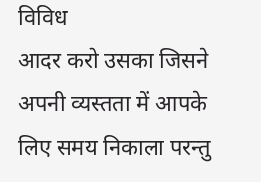विविध
आदर करो उसका जिसने अपनी व्यस्तता में आपके लिए समय निकाला परन्तु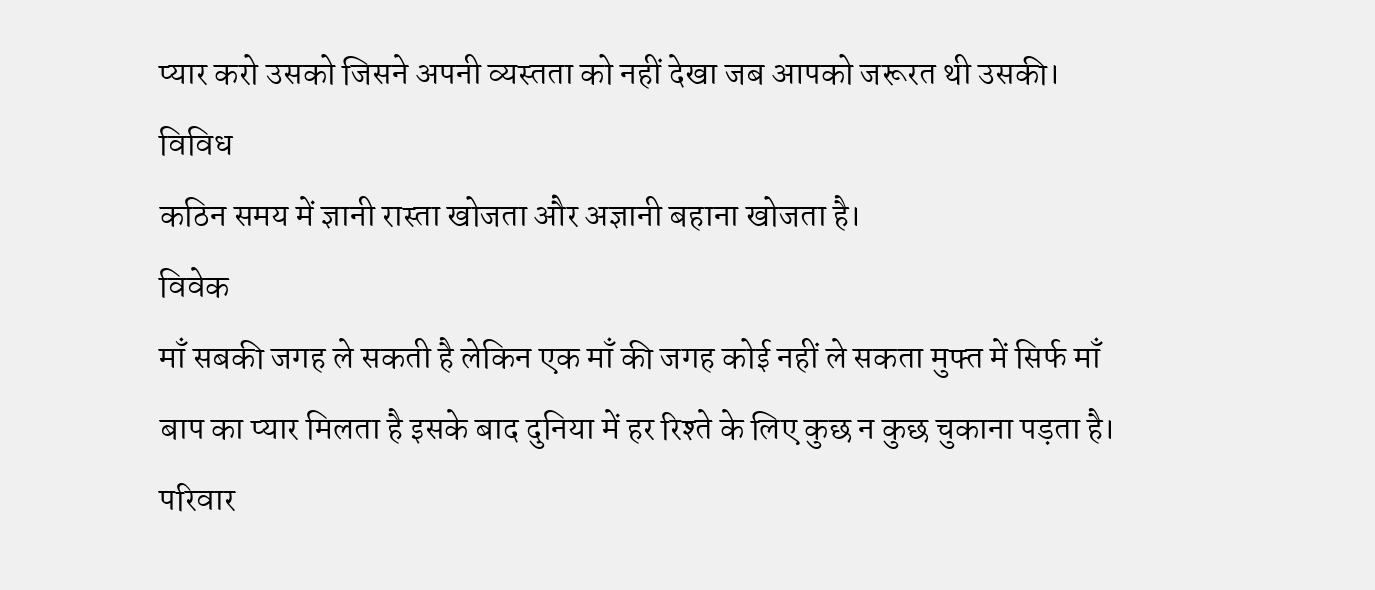प्यार करो उसको जिसने अपनी व्यस्तता को नहीं देखा जब आपको जरूरत थी उसकी।
विविध
कठिन समय में ज्ञानी रास्ता खोजता और अज्ञानी बहाना खोजता है।
विवेक
माँ सबकी जगह ले सकती है लेकिन एक माँ की जगह कोई नहीं ले सकता मुफ्त में सिर्फ माँ बाप का प्यार मिलता है इसके बाद दुनिया में हर रिश्ते के लिए कुछ न कुछ चुकाना पड़ता है।
परिवार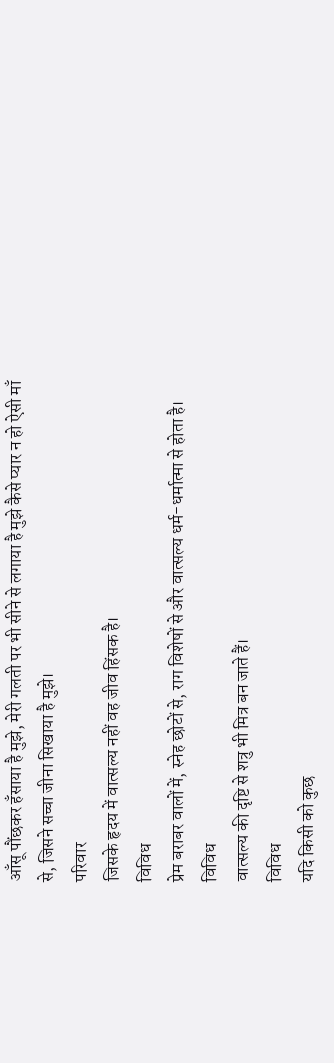आँसू पौंछकर हँसाया है मुझे, मेरी गलती पर भी सीने से लगाया है मुझे कैसे प्यार न हो ऐसी माँ से, जिसने सच्चा जीना सिखाया है मुझे।
परिवार
जिसके हृदय में वात्सल्य नहीं वह जीव हिंसक है।
विविध
प्रेम बराबर वालों में, स्नेह छोटों से, राग विशेषों से और वात्सल्य धर्म-धर्मात्मा से होता है।
विविध
वात्सल्य की दृष्टि से शत्रु भी मित्र बन जाते हैं।
विविध
यदि किसी को कुछ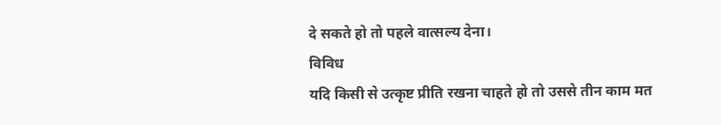दे सकते हो तो पहले वात्सल्य देना।
विविध
यदि किसी से उत्कृष्ट प्रीति रखना चाहते हो तो उससे तीन काम मत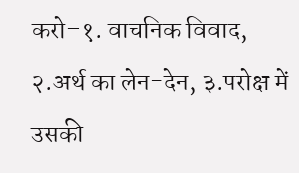करो–१. वाचनिक विवाद, २.अर्थ का लेन-देन, ३.परोक्ष में उसकी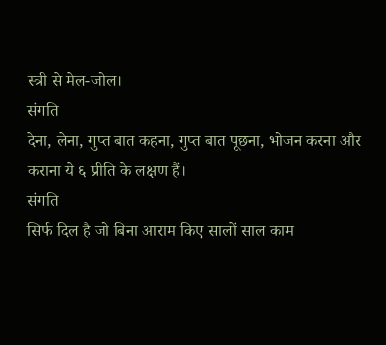स्त्री से मेल-जोल।
संगति
देना, लेना, गुप्त बात कहना, गुप्त बात पूछना, भोजन करना और कराना ये ६ प्रीति के लक्षण हैं।
संगति
सिर्फ दिल है जो बिना आराम किए सालों साल काम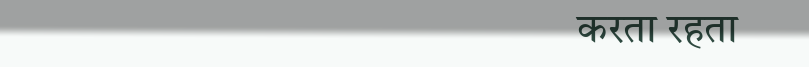करता रहता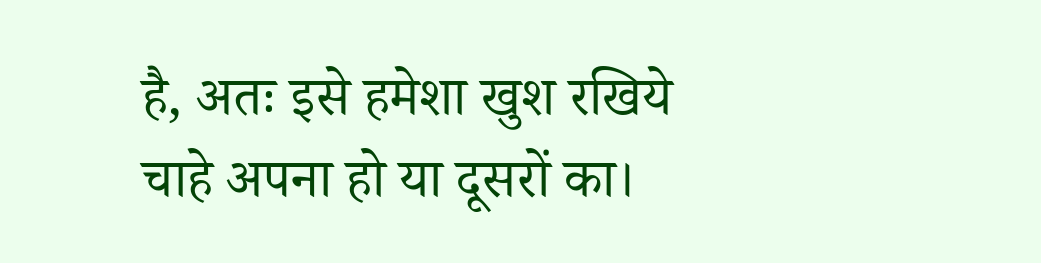है, अतः इसे हमेशा खुश रखिये चाहे अपना हो या दूसरों का।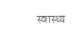स्वास्थ्य